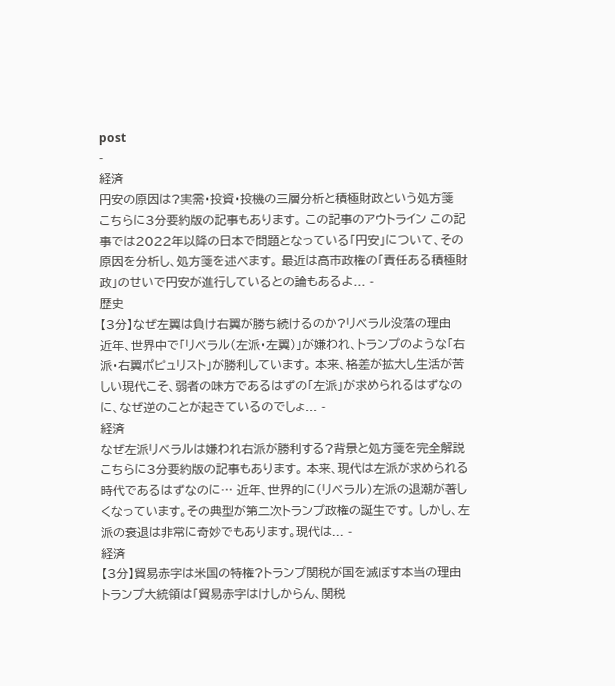post
-
経済
円安の原因は?実需・投資・投機の三層分析と積極財政という処方箋
こちらに3分要約版の記事もあります。 この記事のアウトライン この記事では2022年以降の日本で問題となっている「円安」について、その原因を分析し、処方箋を述べます。 最近は高市政権の「責任ある積極財政」のせいで円安が進行しているとの論もあるよ... -
歴史
【3分】なぜ左翼は負け右翼が勝ち続けるのか?リベラル没落の理由
近年、世界中で「リベラル(左派・左翼)」が嫌われ、トランプのような「右派・右翼ポピュリスト」が勝利しています。 本来、格差が拡大し生活が苦しい現代こそ、弱者の味方であるはずの「左派」が求められるはずなのに、なぜ逆のことが起きているのでしょ... -
経済
なぜ左派リベラルは嫌われ右派が勝利する?背景と処方箋を完全解説
こちらに3分要約版の記事もあります。 本来、現代は左派が求められる時代であるはずなのに… 近年、世界的に(リベラル)左派の退潮が著しくなっています。その典型が第二次トランプ政権の誕生です。 しかし、左派の衰退は非常に奇妙でもあります。現代は... -
経済
【3分】貿易赤字は米国の特権?トランプ関税が国を滅ぼす本当の理由
トランプ大統領は「貿易赤字はけしからん、関税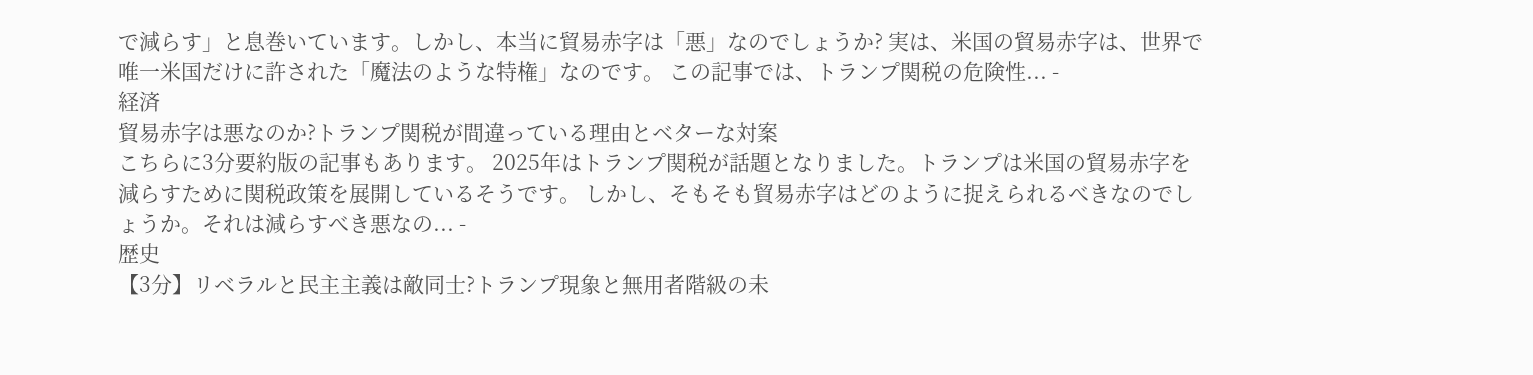で減らす」と息巻いています。しかし、本当に貿易赤字は「悪」なのでしょうか? 実は、米国の貿易赤字は、世界で唯一米国だけに許された「魔法のような特権」なのです。 この記事では、トランプ関税の危険性... -
経済
貿易赤字は悪なのか?トランプ関税が間違っている理由とベターな対案
こちらに3分要約版の記事もあります。 2025年はトランプ関税が話題となりました。トランプは米国の貿易赤字を減らすために関税政策を展開しているそうです。 しかし、そもそも貿易赤字はどのように捉えられるべきなのでしょうか。それは減らすべき悪なの... -
歴史
【3分】リベラルと民主主義は敵同士?トランプ現象と無用者階級の未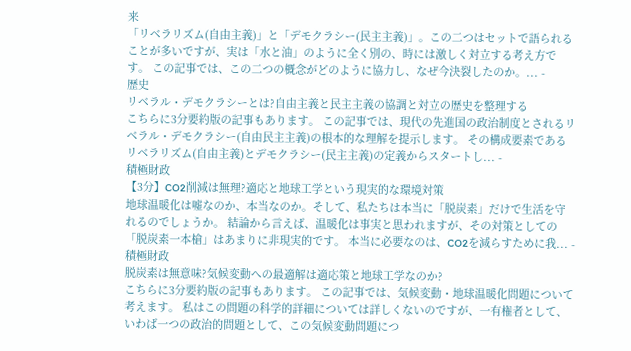来
「リベラリズム(自由主義)」と「デモクラシー(民主主義)」。この二つはセットで語られることが多いですが、実は「水と油」のように全く別の、時には激しく対立する考え方です。 この記事では、この二つの概念がどのように協力し、なぜ今決裂したのか。... -
歴史
リベラル・デモクラシーとは?自由主義と民主主義の協調と対立の歴史を整理する
こちらに3分要約版の記事もあります。 この記事では、現代の先進国の政治制度とされるリベラル・デモクラシー(自由民主主義)の根本的な理解を提示します。 その構成要素であるリベラリズム(自由主義)とデモクラシー(民主主義)の定義からスタートし... -
積極財政
【3分】CO2削減は無理?適応と地球工学という現実的な環境対策
地球温暖化は嘘なのか、本当なのか。そして、私たちは本当に「脱炭素」だけで生活を守れるのでしょうか。 結論から言えば、温暖化は事実と思われますが、その対策としての「脱炭素一本槍」はあまりに非現実的です。 本当に必要なのは、CO2を減らすために我... -
積極財政
脱炭素は無意味?気候変動への最適解は適応策と地球工学なのか?
こちらに3分要約版の記事もあります。 この記事では、気候変動・地球温暖化問題について考えます。 私はこの問題の科学的詳細については詳しくないのですが、一有権者として、いわば一つの政治的問題として、この気候変動問題につ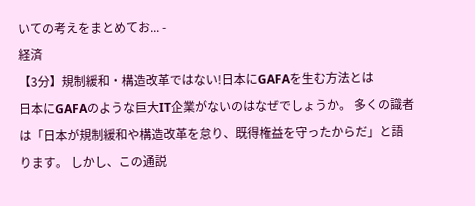いての考えをまとめてお... -
経済
【3分】規制緩和・構造改革ではない!日本にGAFAを生む方法とは
日本にGAFAのような巨大IT企業がないのはなぜでしょうか。 多くの識者は「日本が規制緩和や構造改革を怠り、既得権益を守ったからだ」と語ります。 しかし、この通説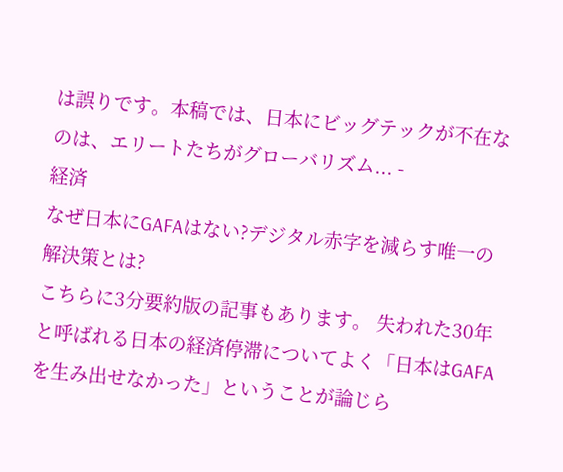は誤りです。本稿では、日本にビッグテックが不在なのは、エリートたちがグローバリズム... -
経済
なぜ日本にGAFAはない?デジタル赤字を減らす唯一の解決策とは?
こちらに3分要約版の記事もあります。 失われた30年と呼ばれる日本の経済停滞についてよく「日本はGAFAを生み出せなかった」ということが論じら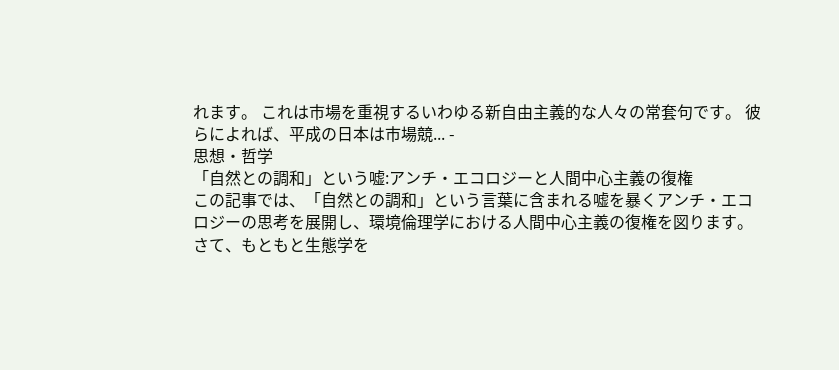れます。 これは市場を重視するいわゆる新自由主義的な人々の常套句です。 彼らによれば、平成の日本は市場競... -
思想・哲学
「自然との調和」という嘘:アンチ・エコロジーと人間中心主義の復権
この記事では、「自然との調和」という言葉に含まれる嘘を暴くアンチ・エコロジーの思考を展開し、環境倫理学における人間中心主義の復権を図ります。 さて、もともと生態学を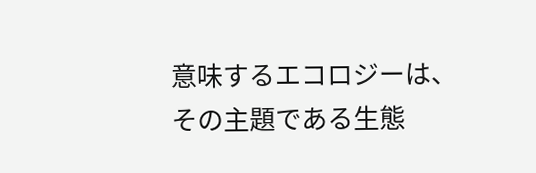意味するエコロジーは、その主題である生態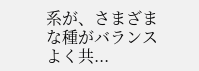系が、さまざまな種がバランスよく共...